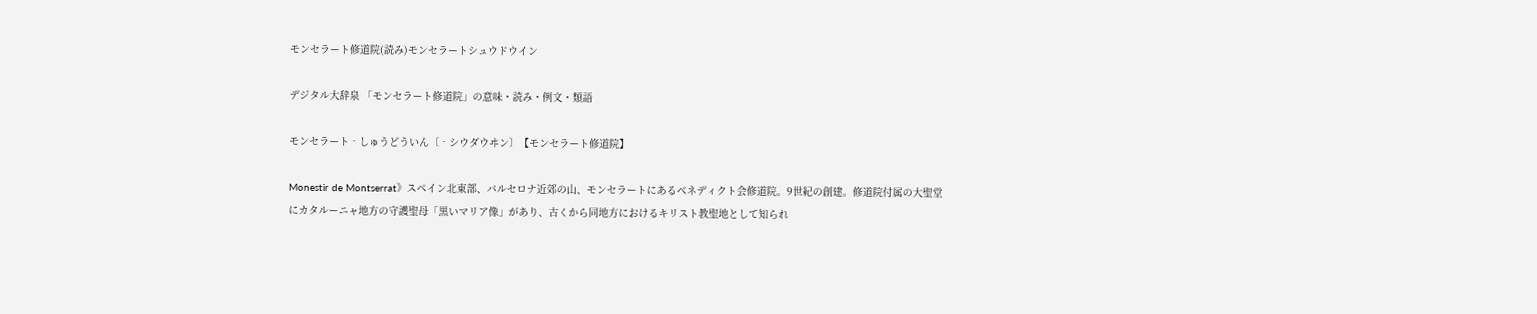モンセラート修道院(読み)モンセラートシュウドウイン

デジタル大辞泉 「モンセラート修道院」の意味・読み・例文・類語

モンセラート‐しゅうどういん〔‐シウダウヰン〕【モンセラート修道院】

Monestir de Montserrat》スペイン北東部、バルセロナ近郊の山、モンセラートにあるベネディクト会修道院。9世紀の創建。修道院付属の大聖堂にカタルーニャ地方の守護聖母「黒いマリア像」があり、古くから同地方におけるキリスト教聖地として知られ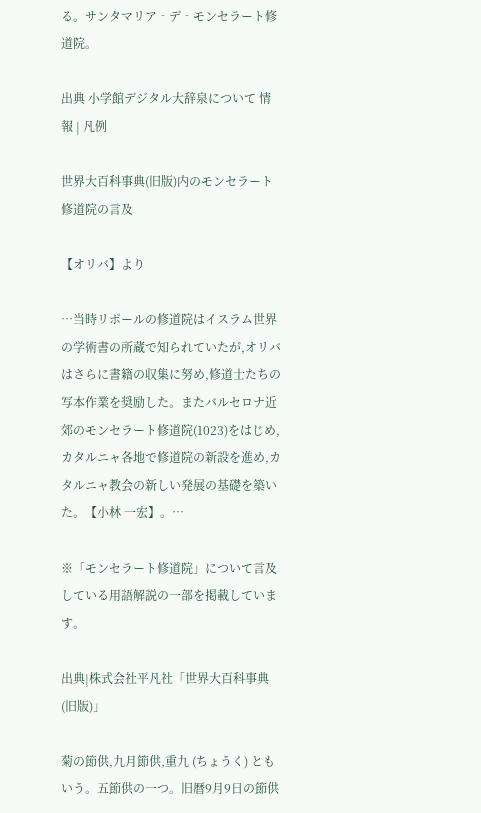る。サンタマリア‐デ‐モンセラート修道院。

出典 小学館デジタル大辞泉について 情報 | 凡例

世界大百科事典(旧版)内のモンセラート修道院の言及

【オリバ】より

…当時リポールの修道院はイスラム世界の学術書の所蔵で知られていたが,オリバはさらに書籍の収集に努め,修道士たちの写本作業を奨励した。またバルセロナ近郊のモンセラート修道院(1023)をはじめ,カタルニャ各地で修道院の新設を進め,カタルニャ教会の新しい発展の基礎を築いた。【小林 一宏】。…

※「モンセラート修道院」について言及している用語解説の一部を掲載しています。

出典|株式会社平凡社「世界大百科事典(旧版)」

菊の節供,九月節供,重九 (ちょうく) ともいう。五節供の一つ。旧暦9月9日の節供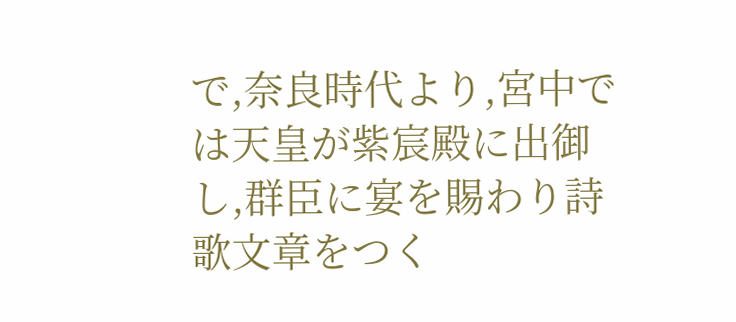で,奈良時代より,宮中では天皇が紫宸殿に出御し,群臣に宴を賜わり詩歌文章をつく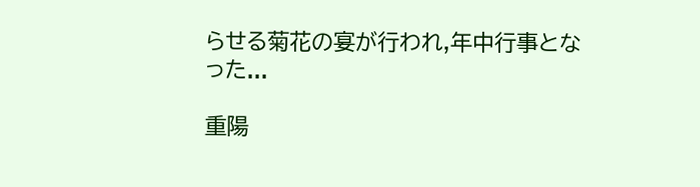らせる菊花の宴が行われ,年中行事となった...

重陽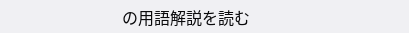の用語解説を読む